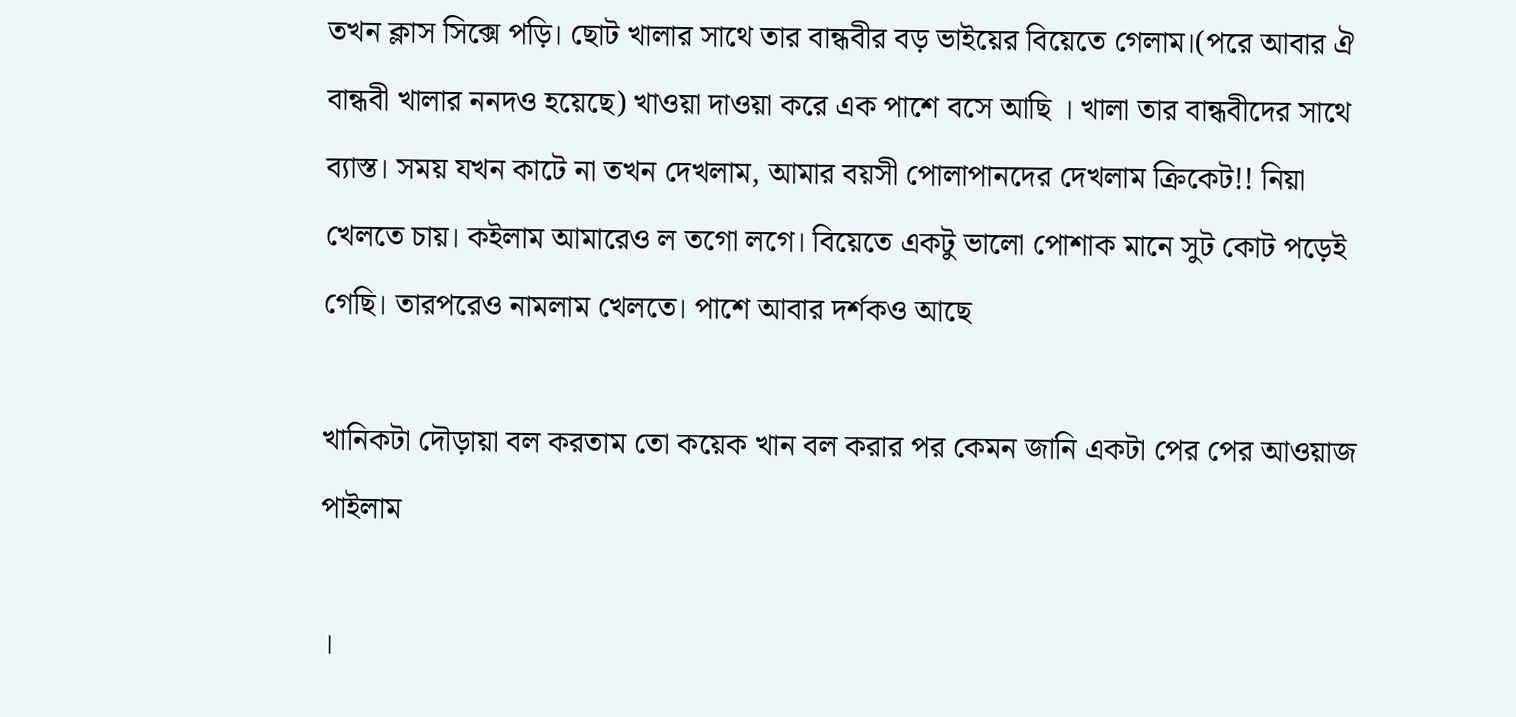তখন ক্লাস সিক্সে পড়ি। ছোট খালার সাথে তার বান্ধবীর বড় ভাইয়ের বিয়েতে গেলাম।(পরে আবার ঐ বান্ধবী খালার ননদও হয়েছে) খাওয়া দাওয়া করে এক পাশে বসে আছি । খালা তার বান্ধবীদের সাথে ব্যাস্ত। সময় যখন কাটে না তখন দেখলাম, আমার বয়সী পোলাপানদের দেখলাম ক্রিকেট!! নিয়া খেলতে চায়। কইলাম আমারেও ল তগো লগে। বিয়েতে একটু ভালো পোশাক মানে সুট কোট পড়েই গেছি। তারপরেও নামলাম খেলতে। পাশে আবার দর্শকও আছে

খানিকটা দৌড়ায়া বল করতাম তো কয়েক খান বল করার পর কেমন জানি একটা পের পের আওয়াজ পাইলাম

।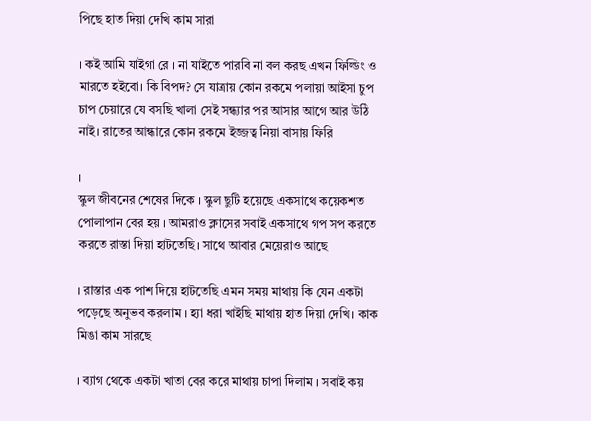পিছে হাত দিয়া দেখি কাম সারা

। কই আমি যাইগা রে । না যাইতে পারবি না বল করছ এখন ফিল্ডিং ও মারতে হইবো। কি বিপদ? সে যাত্রায় কোন রকমে পলায়া আইসা চুপ চাপ চেয়ারে যে বসছি খালা সেই সন্ধ্যার পর আসার আগে আর উঠি নাই। রাতের আন্ধারে কোন রকমে ইজ্জত্ব নিয়া বাসায় ফিরি

।
স্কুল জীবনের শেষের দিকে । স্কুল ছুটি হয়েছে একসাথে কয়েকশত পোলাপান বের হয় । আমরাও ক্লাসের সবাই একসাথে গপ সপ করতে করতে রাস্তা দিয়া হাটতেছি। সাথে আবার মেয়েরাও আছে

। রাস্তার এক পাশ দিয়ে হাটতেছি এমন সময় মাথায় কি যেন একটা পড়েছে অনুভব করলাম । হ্যা ধরা খাইছি মাথায় হাত দিয়া দেখি। কাক মিঙা কাম সারছে

। ব্যাগ থেকে একটা খাতা বের করে মাথায় চাপা দিলাম । সবাই কয়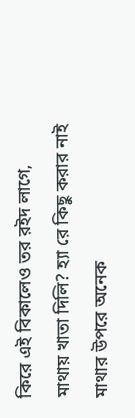কিরে এই বিকালেও তর রইদ লাগে, মাথায় খাতা দিলি? হ্যা রে কিছু করার নাই মাথার উপরে অনেক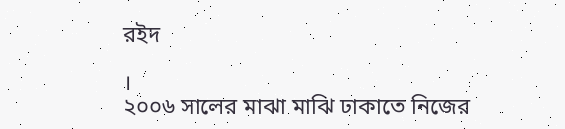রইদ

।
২০০৬ সালের মাঝা মাঝি ঢাকাতে নিজের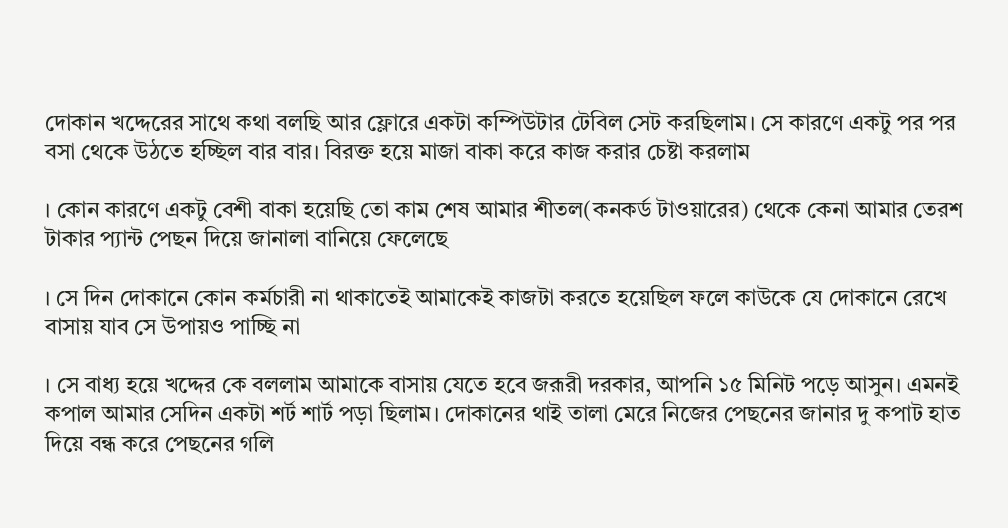দোকান খদ্দেরের সাথে কথা বলছি আর ফ্লোরে একটা কম্পিউটার টেবিল সেট করছিলাম। সে কারণে একটু পর পর বসা থেকে উঠতে হচ্ছিল বার বার। বিরক্ত হয়ে মাজা বাকা করে কাজ করার চেষ্টা করলাম

। কোন কারণে একটু বেশী বাকা হয়েছি তো কাম শেষ আমার শীতল(কনকর্ড টাওয়ারের) থেকে কেনা আমার তেরশ টাকার প্যান্ট পেছন দিয়ে জানালা বানিয়ে ফেলেছে

। সে দিন দোকানে কোন কর্মচারী না থাকাতেই আমাকেই কাজটা করতে হয়েছিল ফলে কাউকে যে দোকানে রেখে বাসায় যাব সে উপায়ও পাচ্ছি না

। সে বাধ্য হয়ে খদ্দের কে বললাম আমাকে বাসায় যেতে হবে জরূরী দরকার, আপনি ১৫ মিনিট পড়ে আসুন। এমনই কপাল আমার সেদিন একটা শর্ট শার্ট পড়া ছিলাম। দোকানের থাই তালা মেরে নিজের পেছনের জানার দু কপাট হাত দিয়ে বন্ধ করে পেছনের গলি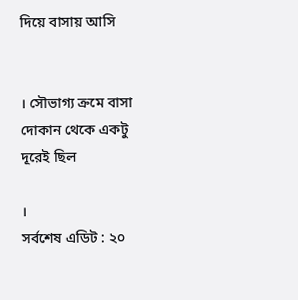দিয়ে বাসায় আসি


। সৌভাগ্য ক্রমে বাসা দোকান থেকে একটু দূরেই ছিল

।
সর্বশেষ এডিট : ২০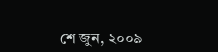শে জুন, ২০০৯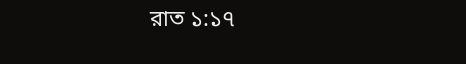রাত ১:১৭